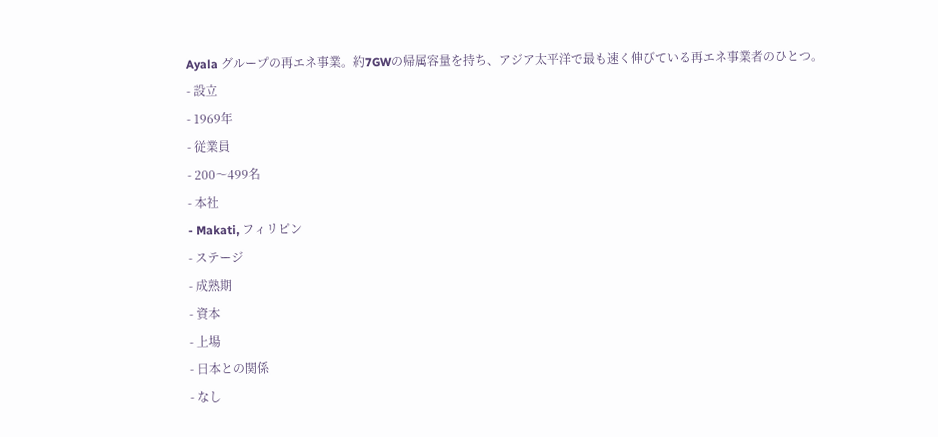Ayala グループの再エネ事業。約7GWの帰属容量を持ち、アジア太平洋で最も速く伸びている再エネ事業者のひとつ。
- 設立
- 1969年
- 従業員
- 200〜499名
- 本社
- Makati, フィリピン
- ステージ
- 成熟期
- 資本
- 上場
- 日本との関係
- なし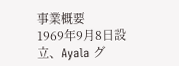事業概要
1969年9月8日設立、Ayala グ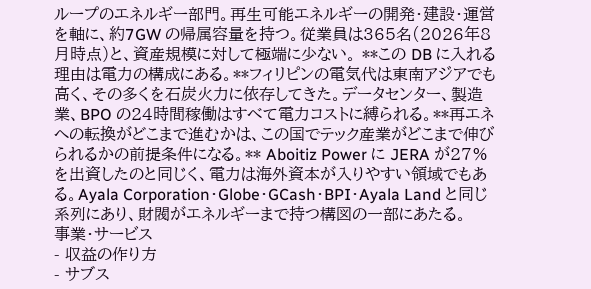ループのエネルギー部門。再生可能エネルギーの開発・建設・運営を軸に、約7GW の帰属容量を持つ。従業員は365名(2026年8月時点)と、資産規模に対して極端に少ない。 **この DB に入れる理由は電力の構成にある。**フィリピンの電気代は東南アジアでも高く、その多くを石炭火力に依存してきた。データセンター、製造業、BPO の24時間稼働はすべて電力コストに縛られる。**再エネへの転換がどこまで進むかは、この国でテック産業がどこまで伸びられるかの前提条件になる。** Aboitiz Power に JERA が27%を出資したのと同じく、電力は海外資本が入りやすい領域でもある。Ayala Corporation・Globe・GCash・BPI・Ayala Land と同じ系列にあり、財閥がエネルギーまで持つ構図の一部にあたる。
事業・サービス
- 収益の作り方
- サブス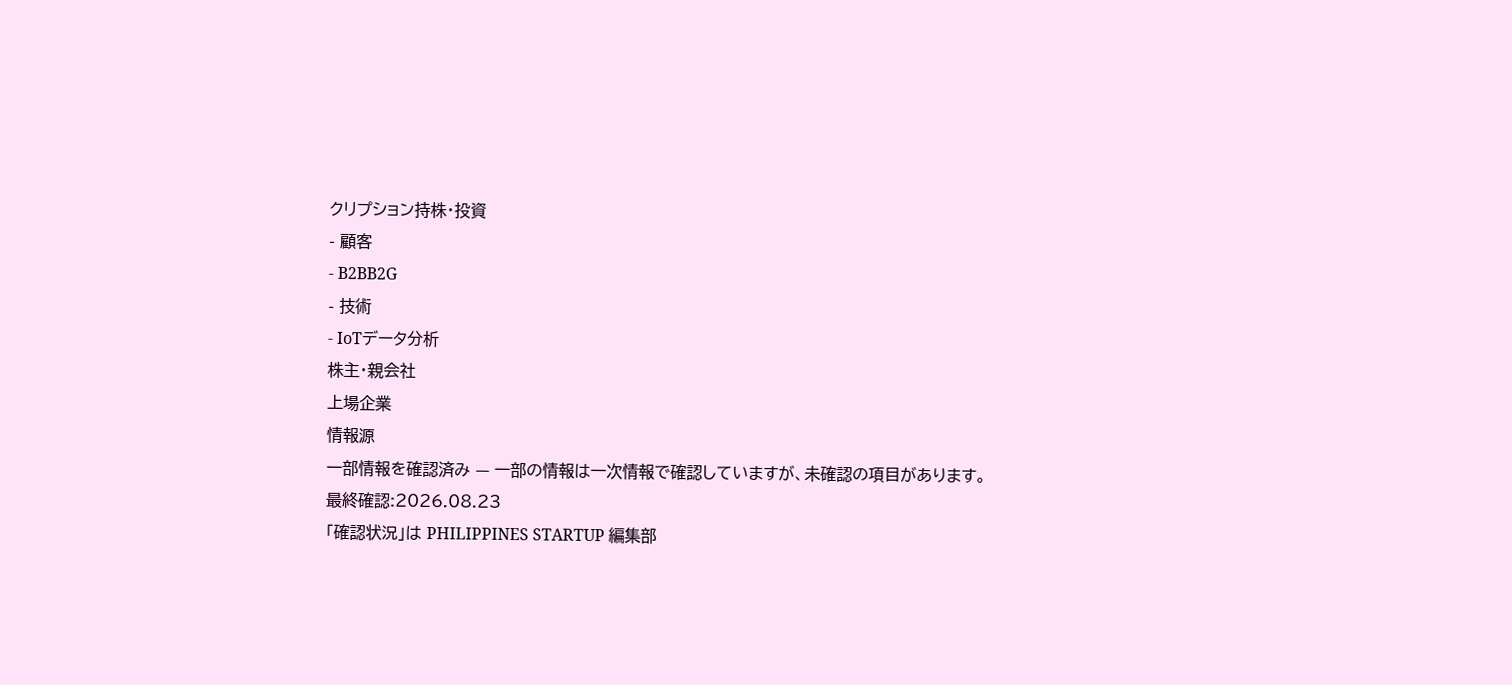クリプション持株・投資
- 顧客
- B2BB2G
- 技術
- IoTデータ分析
株主・親会社
上場企業
情報源
一部情報を確認済み — 一部の情報は一次情報で確認していますが、未確認の項目があります。
最終確認:2026.08.23
「確認状況」は PHILIPPINES STARTUP 編集部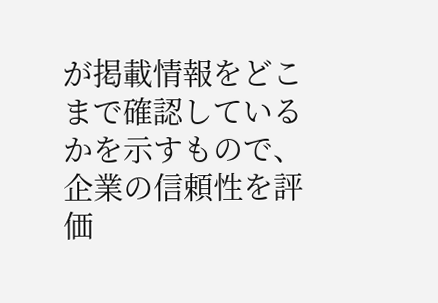が掲載情報をどこまで確認しているかを示すもので、 企業の信頼性を評価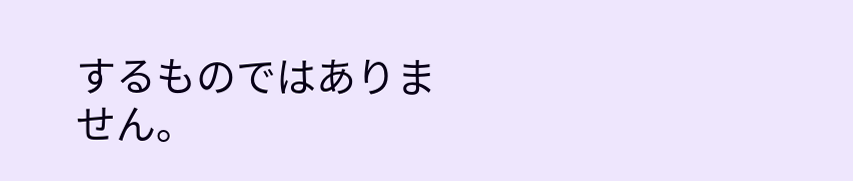するものではありません。